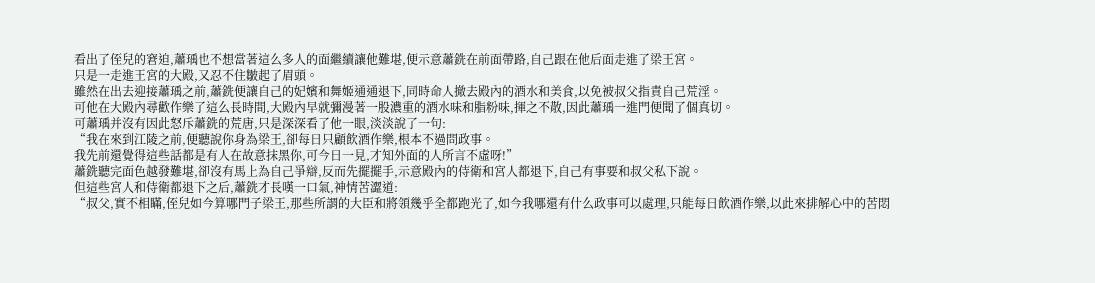看出了侄兒的窘迫,蕭瑀也不想當著這么多人的面繼續讓他難堪,便示意蕭銑在前面帶路,自己跟在他后面走進了梁王宮。
只是一走進王宮的大殿,又忍不住皺起了眉頭。
雖然在出去迎接蕭瑀之前,蕭銑便讓自己的妃嬪和舞姬通通退下,同時命人撤去殿內的酒水和美食,以免被叔父指責自己荒淫。
可他在大殿內尋歡作樂了這么長時間,大殿內早就彌漫著一股濃重的酒水味和脂粉味,揮之不散,因此蕭瑀一進門便聞了個真切。
可蕭瑀并沒有因此怒斥蕭銑的荒唐,只是深深看了他一眼,淡淡說了一句:
“我在來到江陵之前,便聽說你身為梁王,卻每日只顧飲酒作樂,根本不過問政事。
我先前還覺得這些話都是有人在故意抹黑你,可今日一見,才知外面的人所言不虛呀!”
蕭銑聽完面色越發難堪,卻沒有馬上為自己爭辯,反而先擺擺手,示意殿內的侍衛和宮人都退下,自己有事要和叔父私下說。
但這些宮人和侍衛都退下之后,蕭銑才長嘆一口氣,神情苦澀道:
“叔父,實不相瞞,侄兒如今算哪門子梁王,那些所謂的大臣和將領幾乎全都跑光了,如今我哪還有什么政事可以處理,只能每日飲酒作樂,以此來排解心中的苦悶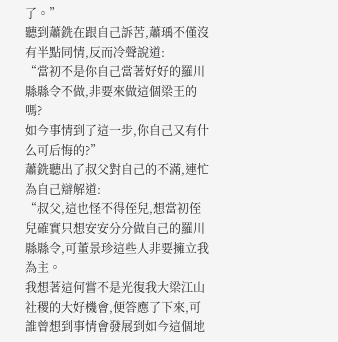了。”
聽到蕭銑在跟自己訴苦,蕭瑀不僅沒有半點同情,反而冷聲說道:
“當初不是你自己當著好好的羅川縣縣令不做,非要來做這個梁王的嗎?
如今事情到了這一步,你自己又有什么可后悔的?”
蕭銑聽出了叔父對自己的不滿,連忙為自己辯解道:
“叔父,這也怪不得侄兒,想當初侄兒確實只想安安分分做自己的羅川縣縣令,可董景珍這些人非要擁立我為主。
我想著這何嘗不是光復我大梁江山社稷的大好機會,便答應了下來,可誰曾想到事情會發展到如今這個地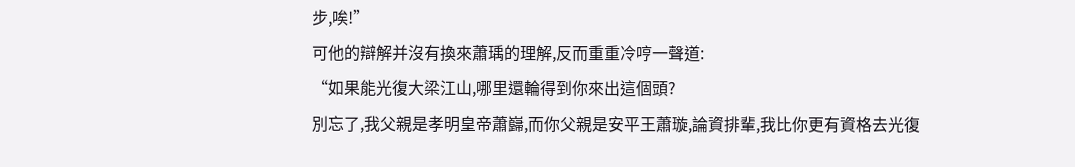步,唉!”
可他的辯解并沒有換來蕭瑀的理解,反而重重冷哼一聲道:
“如果能光復大梁江山,哪里還輪得到你來出這個頭?
別忘了,我父親是孝明皇帝蕭巋,而你父親是安平王蕭璇,論資排輩,我比你更有資格去光復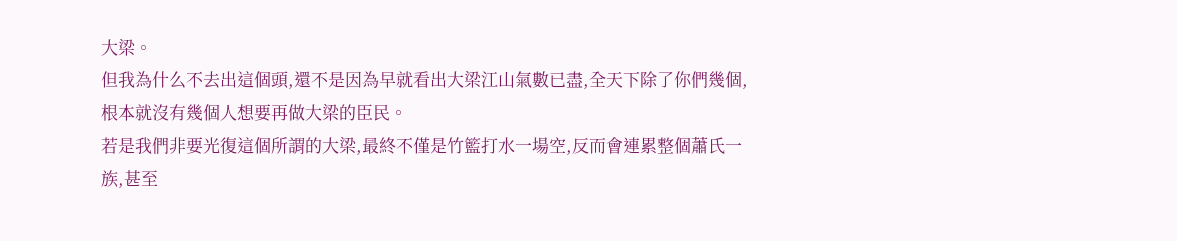大梁。
但我為什么不去出這個頭,還不是因為早就看出大梁江山氣數已盡,全天下除了你們幾個,根本就沒有幾個人想要再做大梁的臣民。
若是我們非要光復這個所謂的大梁,最終不僅是竹籃打水一場空,反而會連累整個蕭氏一族,甚至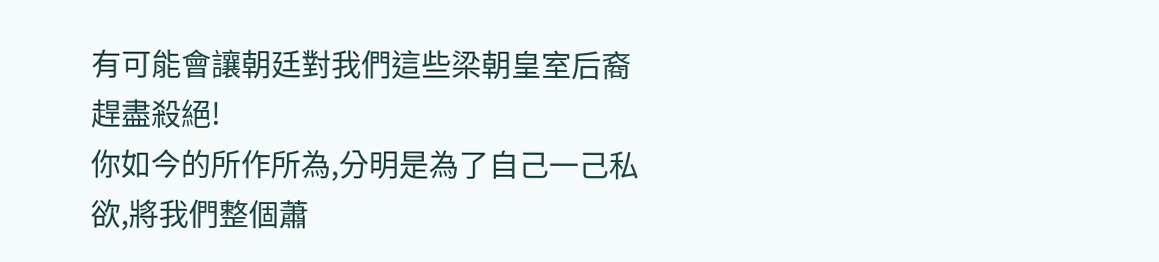有可能會讓朝廷對我們這些梁朝皇室后裔趕盡殺絕!
你如今的所作所為,分明是為了自己一己私欲,將我們整個蕭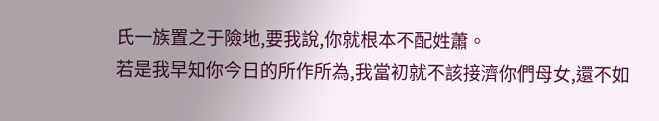氏一族置之于險地,要我說,你就根本不配姓蕭。
若是我早知你今日的所作所為,我當初就不該接濟你們母女,還不如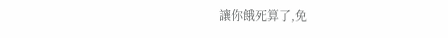讓你餓死算了,免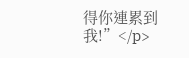得你連累到我!”</p>